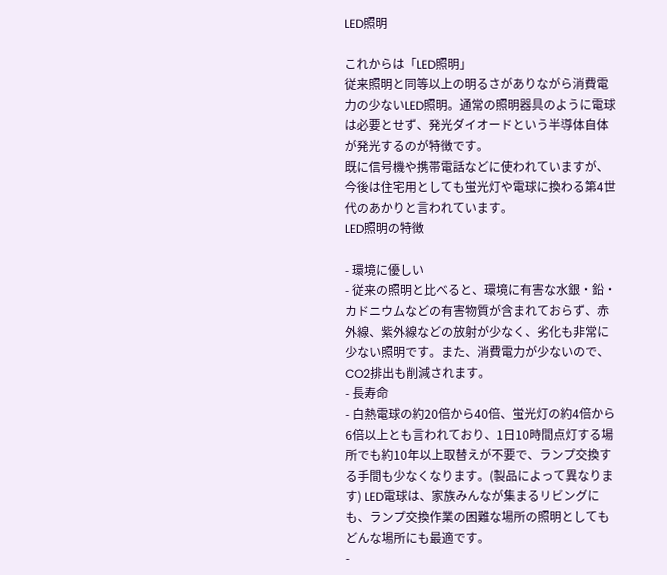LED照明

これからは「LED照明」
従来照明と同等以上の明るさがありながら消費電力の少ないLED照明。通常の照明器具のように電球は必要とせず、発光ダイオードという半導体自体が発光するのが特徴です。
既に信号機や携帯電話などに使われていますが、今後は住宅用としても蛍光灯や電球に換わる第4世代のあかりと言われています。
LED照明の特徴

- 環境に優しい
- 従来の照明と比べると、環境に有害な水銀・鉛・カドニウムなどの有害物質が含まれておらず、赤外線、紫外線などの放射が少なく、劣化も非常に少ない照明です。また、消費電力が少ないので、CO2排出も削減されます。
- 長寿命
- 白熱電球の約20倍から40倍、蛍光灯の約4倍から6倍以上とも言われており、1日10時間点灯する場所でも約10年以上取替えが不要で、ランプ交換する手間も少なくなります。(製品によって異なります) LED電球は、家族みんなが集まるリビングにも、ランプ交換作業の困難な場所の照明としてもどんな場所にも最適です。
-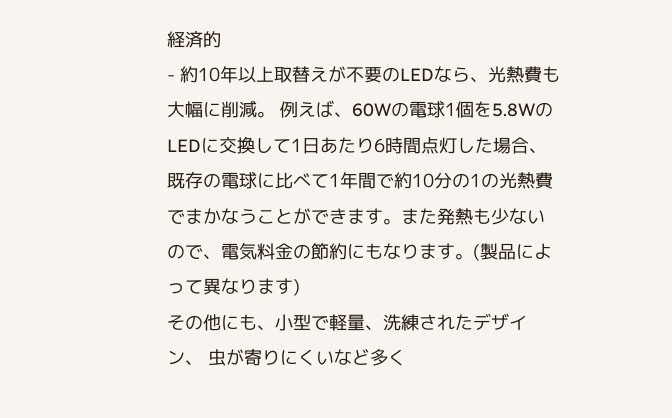経済的
- 約10年以上取替えが不要のLEDなら、光熱費も大幅に削減。 例えば、60Wの電球1個を5.8WのLEDに交換して1日あたり6時間点灯した場合、既存の電球に比べて1年間で約10分の1の光熱費でまかなうことができます。また発熱も少ないので、電気料金の節約にもなります。(製品によって異なります)
その他にも、小型で軽量、洗練されたデザイン、 虫が寄りにくいなど多く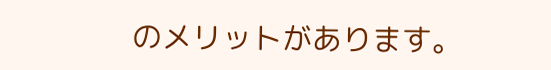のメリットがあります。